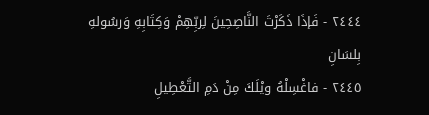٢٤٤٤ - فَإذَا ذَكَرْتَ النَّاصِحِينَ لِربِّهِمْ وَكِتَابِهِ وَرسُولهِ بِلسَانِ
٢٤٤٥ - فاغْسِلْهُ ويْلَكَ مِنْ دَمِ التَّعْطِيلِ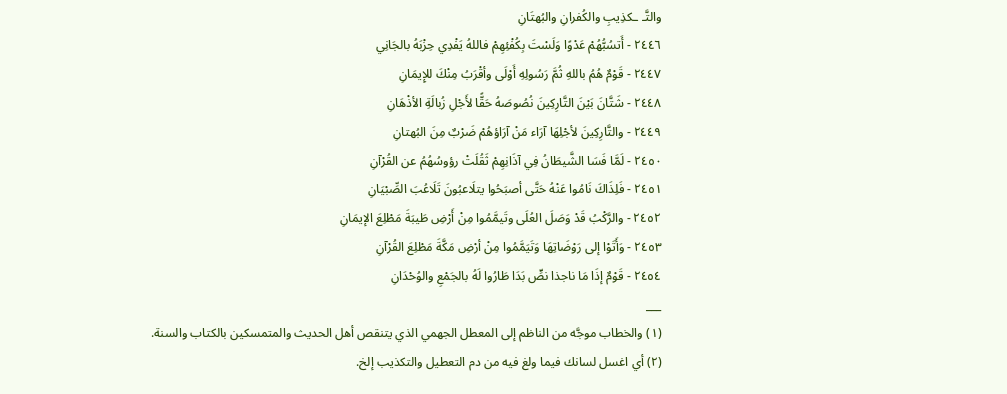والتَّـ ـكذِيبِ والكُفرانِ والبُهتَانِ
٢٤٤٦ - أَتسُبُّهُمْ عَدْوًا وَلَسْتَ بِكُفْئِهِمْ فاللهُ يَفْدِي حِزْبَهُ بالجَانِي
٢٤٤٧ - قَوْمٌ هُمُ باللهِ ثُمَّ رَسُولِهِ أَوْلَى وأقْرَبُ مِنْكَ للإِيمَانِ
٢٤٤٨ - شَتَّانَ بَيْنَ التَّارِكِينَ نُصُوصَهُ حَقًّا لأَجْلِ زُبالَةِ الأذْهَانِ
٢٤٤٩ - والتَّارِكِينَ لأجْلِهَا آرَاء مَنْ آرَاؤهُمْ ضَرْبٌ مِنَ البُهتانِ
٢٤٥٠ - لَمَّا فَسَا الشَّيطَانُ فِي آذَانِهِمْ ثَقُلَتْ رؤوسُهُمُ عن القُرْآنِ
٢٤٥١ - فَلِذَاكَ نَامُوا عَنْهُ حَتَّى أصبَحُوا يتلَاعبُونَ تَلَاعُبَ الصِّبْيَانِ
٢٤٥٢ - والرَّكْبُ قَدْ وَصَلَ العُلَى وتَيمَّمُوا مِنْ أَرْضِ طَيبَةَ مَطْلِعَ الإيمَانِ
٢٤٥٣ - وَأَتَوْا إلى رَوْضَاتِهَا وَتَيَمَّمُوا مِنْ أرْضِ مَكَّةَ مَطْلِعَ القُرْآنِ
٢٤٥٤ - قَوْمٌ إذَا مَا ناجذا نصٍّ بَدَا طَارُوا لَهُ بالجَمْعِ والوُحْدَانِ
___
(١) والخطاب موجَّه من الناظم إلى المعطل الجهمي الذي يتنقص أهل الحديث والمتمسكين بالكتاب والسنة.
(٢) أي اغسل لسانك فيما ولغ فيه من دم التعطيل والتكذيب إلخ.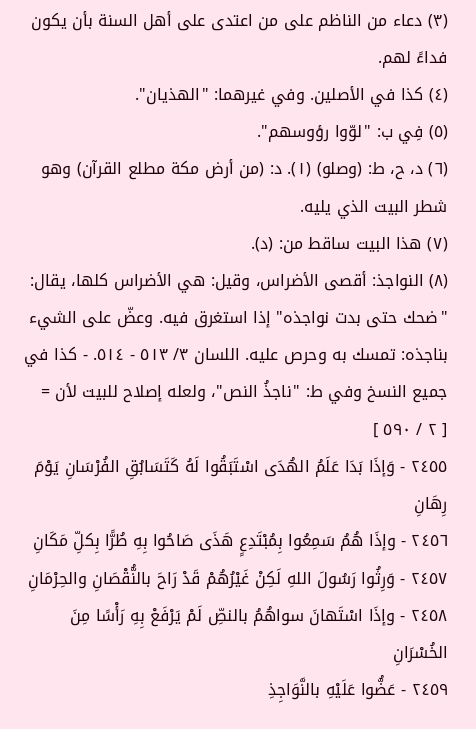(٣) دعاء من الناظم على من اعتدى على أهل السنة بأن يكون فداءً لهم.
(٤) كذا في الأصلين. وفي غيرهما: "الهذيان".
(٥) فِي ب: "لوّوا رؤوسهم".
(٦) د، ح، ط: (وصلو) (١). د: (من أرض مكة مطلع القرآن) وهو شطر البيت الذي يليه.
(٧) هذا البيت ساقط من: (د).
(٨) النواجذ: أقصى الأضراس، وقيل: هي الأضراس كلها، يقال: "ضحك حتى بدت نواجذه" إذا استغرق فيه. وعضّ على الشيء بناجذه: تمسك به وحرص عليه. اللسان ٣/ ٥١٣ - ٥١٤. - كذا في جميع النسخ وفي ط: "ناجذُ النص"، ولعله إصلاح للبيت لأن =
[ ٢ / ٥٩٠ ]
٢٤٥٥ - وَإذَا بَدَا عَلَمُ الهُدَى اسْتَبَقُوا لَهُ كَتَسَابُقِ الفُرْسَانِ يَوْمَ رِهَانِ
٢٤٥٦ - وإذَا هُمُ سَمِعُوا بِمُبْتَدِعٍ هَذَى صَاحُوا بِهِ طُرًّا بِكلِّ مَكَانِ
٢٤٥٧ - وَرِثُوا رَسُولَ اللهِ لَكِنْ غَيْرُهُمْ قَدْ رَاحَ بالنُّقْصَانِ والحِرْمَانِ
٢٤٥٨ - وإذَا اسْتَهانَ سواهُمُ بالنصِّ لَمْ يَرْفَعْ بِهِ رَأْسًا مِنَ الخُسْرَانِ
٢٤٥٩ - عَضُّوا عَلَيْهِ بالنَّوَاجِذِ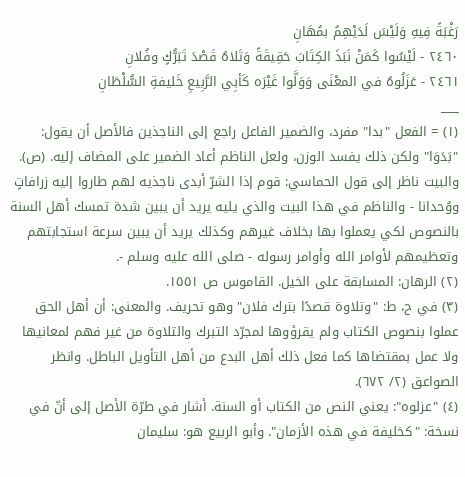رَغْبَةً فِيهِ وَلَيْسَ لَدَيْهِمُ بمُهَانِ
٢٤٦٠ - لَيْسُوا كَمَنْ نَبَذَ الكِتَابَ حَقِيقَةً وَتَلاهُ قَصْدَ تَبَرُّكٍ وفُلانِ
٢٤٦١ - عَزَلُوهُ في المعْنَى وَوَلَّوا غَيْرَه كَأبِي الرَّبِيعِ خَليفةِ السُّلْطَانِ
___
(١) = الفعل "بدا" مفرد، والضمير الفاعل راجع إلى الناجذين فالأصل أن يقول: "بَدَوَا" ولكن ذلك يفسد الوزن، ولعل الناظم أعاد الضمير على المضاف إليه. (ص). والبيت ناظر إلى قول الحماسي: قوم إذا الشرّ أبدى ناجذيه لهم طاروا إليه زرافاتٍ ووُحدانا - والناظم في هذا البيت والذي يليه يريد أن يبين شدة تمسك أهل السنة بالنصوص لكي يعملوا بها بخلاف غيرهم وكذلك يريد أن يبين سرعة استجابتهم وتعظيمهم لأوامر الله وأوامر رسوله - صلى الله عليه وسلم -.
(٢) الرهان: المسابقة على الخيل. القاموس ص ١٥٥١.
(٣) في ح، ط: "وتلاوة قصدًا بترك فلان" وهو تحريف. والمعنى: أن أهل الحق عملوا بنصوص الكتاب ولم يقرؤوها لمجرّد التبرك والتلاوة من غير فهم لمعانيها ولا عمل بمقتضاها كما فعل ذلك أهل البدع من أهل التأويل الباطل. وانظر الصواعق (٢/ ٦٧٢).
(٤) "عزلوه": يعني النص من الكتاب أو السنة. أشار في طرّة الأصل إلى أنّ في نسخة: "كخليفة في هذه الأزمان". وأبو الربيع هو: سليمان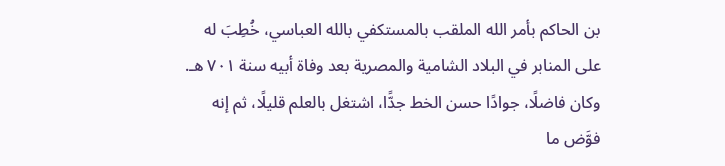بن الحاكم بأمر الله الملقب بالمستكفي بالله العباسي، خُطِبَ له على المنابر في البلاد الشامية والمصرية بعد وفاة أبيه سنة ٧٠١ هـ. وكان فاضلًا، جوادًا حسن الخط جدًّا، اشتغل بالعلم قليلًا، ثم إنه فوَّض ما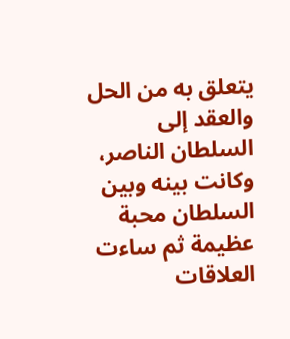يتعلق به من الحل والعقد إلى السلطان الناصر، وكانت بينه وبين السلطان محبة عظيمة ثم ساءت العلاقات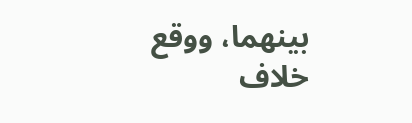بينهما، ووقع خلاف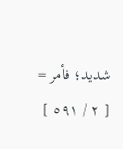شديد؛ فأمر =
[ ٢ / ٥٩١ ]